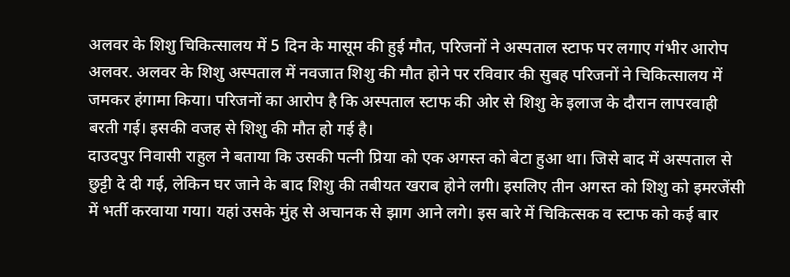अलवर के शिशु चिकित्सालय में 5 दिन के मासूम की हुई मौत, परिजनों ने अस्पताल स्टाफ पर लगाए गंभीर आरोप
अलवर. अलवर के शिशु अस्पताल में नवजात शिशु की मौत होने पर रविवार की सुबह परिजनों ने चिकित्सालय में जमकर हंगामा किया। परिजनों का आरोप है कि अस्पताल स्टाफ की ओर से शिशु के इलाज के दौरान लापरवाही बरती गई। इसकी वजह से शिशु की मौत हो गई है।
दाउदपुर निवासी राहुल ने बताया कि उसकी पत्नी प्रिया को एक अगस्त को बेटा हुआ था। जिसे बाद में अस्पताल से छुट्टी दे दी गई, लेकिन घर जाने के बाद शिशु की तबीयत खराब होने लगी। इसलिए तीन अगस्त को शिशु को इमरजेंसी में भर्ती करवाया गया। यहां उसके मुंह से अचानक से झाग आने लगे। इस बारे में चिकित्सक व स्टाफ को कई बार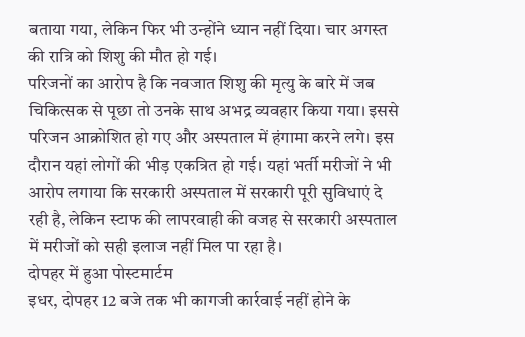बताया गया, लेकिन फिर भी उन्होंने ध्यान नहीं दिया। चार अगस्त की रात्रि को शिशु की मौत हो गई।
परिजनों का आरोप है कि नवजात शिशु की मृत्यु के बारे में जब चिकित्सक से पूछा तो उनके साथ अभद्र व्यवहार किया गया। इससे परिजन आक्रोशित हो गए और अस्पताल में हंगामा करने लगे। इस दौरान यहां लोगों की भीड़ एकत्रित हो गई। यहां भर्ती मरीजों ने भी आरोप लगाया कि सरकारी अस्पताल में सरकारी पूरी सुविधाएं दे रही है, लेकिन स्टाफ की लापरवाही की वजह से सरकारी अस्पताल में मरीजों को सही इलाज नहीं मिल पा रहा है।
दोपहर में हुआ पोस्टमार्टम
इधर, दोपहर 12 बजे तक भी कागजी कार्रवाई नहीं होने के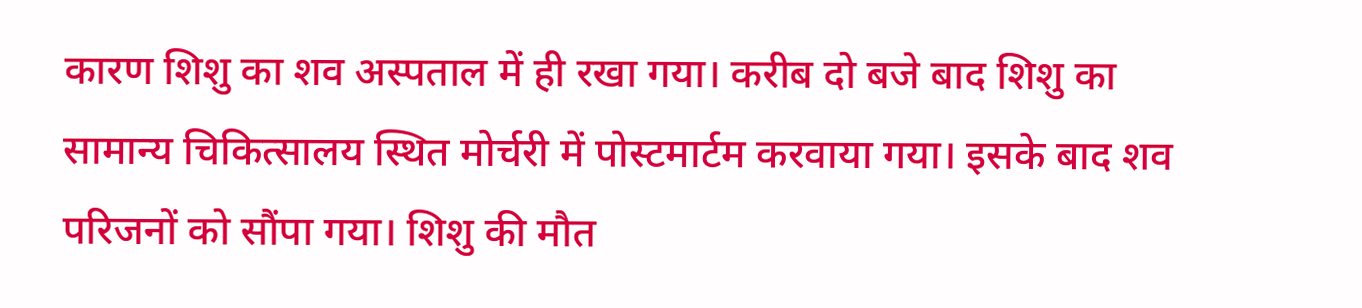कारण शिशु का शव अस्पताल में ही रखा गया। करीब दो बजे बाद शिशु का सामान्य चिकित्सालय स्थित मोर्चरी में पोस्टमार्टम करवाया गया। इसके बाद शव परिजनों को सौंपा गया। शिशु की मौत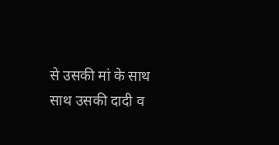से उसकी मां के साथ साथ उसकी दादी व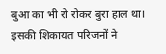बुआ का भी रो रोकर बुरा हाल था। इसकी शिकायत परिजनों ने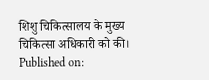शिशु चिकित्सालय के मुख्य चिकित्सा अधिकारी को की।
Published on: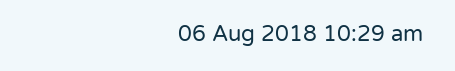06 Aug 2018 10:29 am